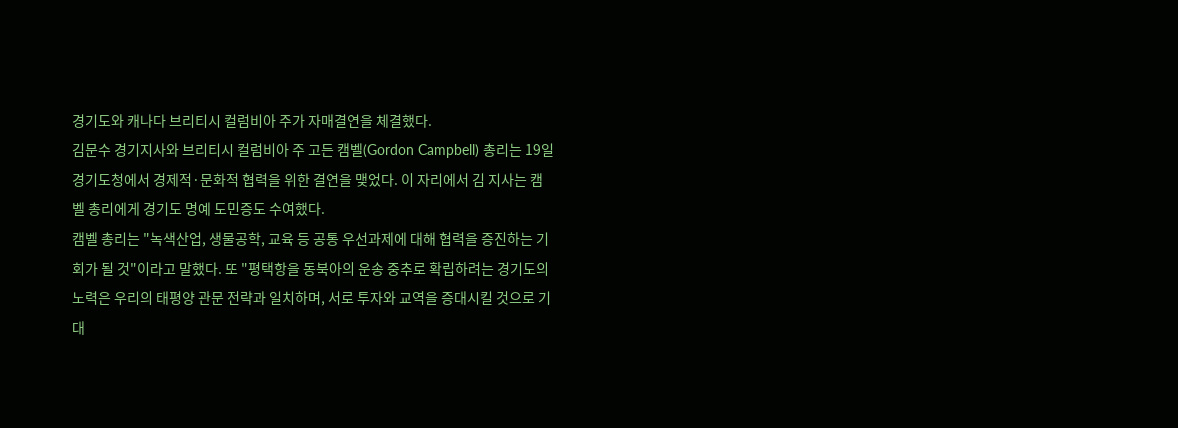경기도와 캐나다 브리티시 컬럼비아 주가 자매결연을 체결했다.
김문수 경기지사와 브리티시 컬럼비아 주 고든 캠벨(Gordon Campbell) 총리는 19일 경기도청에서 경제적·문화적 협력을 위한 결연을 맺었다. 이 자리에서 김 지사는 캠벨 총리에게 경기도 명예 도민증도 수여했다.
캠벨 총리는 "녹색산업, 생물공학, 교육 등 공통 우선과제에 대해 협력을 증진하는 기회가 될 것"이라고 말했다. 또 "평택항을 동북아의 운송 중추로 확립하려는 경기도의 노력은 우리의 태평양 관문 전략과 일치하며, 서로 투자와 교역을 증대시킬 것으로 기대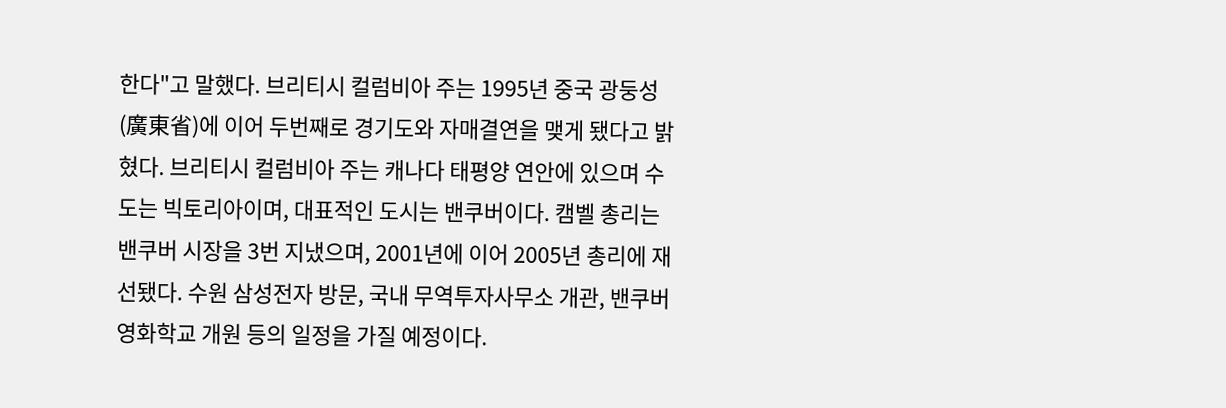한다"고 말했다. 브리티시 컬럼비아 주는 1995년 중국 광둥성(廣東省)에 이어 두번째로 경기도와 자매결연을 맺게 됐다고 밝혔다. 브리티시 컬럼비아 주는 캐나다 태평양 연안에 있으며 수도는 빅토리아이며, 대표적인 도시는 밴쿠버이다. 캠벨 총리는 밴쿠버 시장을 3번 지냈으며, 2001년에 이어 2005년 총리에 재선됐다. 수원 삼성전자 방문, 국내 무역투자사무소 개관, 밴쿠버 영화학교 개원 등의 일정을 가질 예정이다.